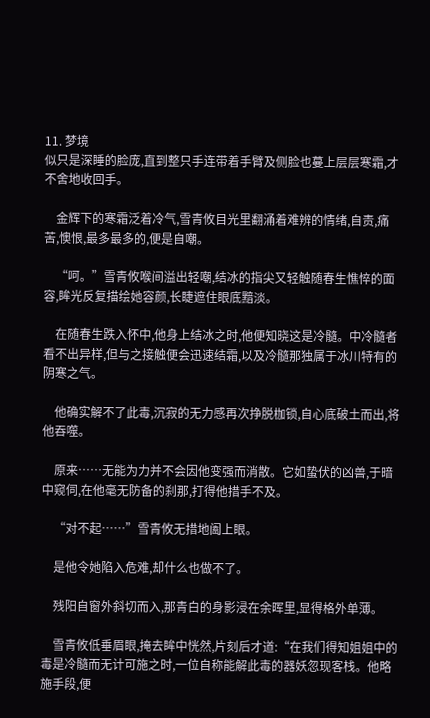11. 梦境
似只是深睡的脸庞,直到整只手连带着手臂及侧脸也蔓上层层寒霜,才不舍地收回手。

    金辉下的寒霜泛着冷气,雪青攸目光里翻涌着难辨的情绪,自责,痛苦,懊恨,最多最多的,便是自嘲。

    “呵。”雪青攸喉间溢出轻嘲,结冰的指尖又轻触随春生憔悴的面容,眸光反复描绘她容颜,长睫遮住眼底黯淡。

    在随春生跌入怀中,他身上结冰之时,他便知晓这是冷髓。中冷髓者看不出异样,但与之接触便会迅速结霜,以及冷髓那独属于冰川特有的阴寒之气。

    他确实解不了此毒,沉寂的无力感再次挣脱枷锁,自心底破土而出,将他吞噬。

    原来……无能为力并不会因他变强而消散。它如蛰伏的凶兽,于暗中窥伺,在他毫无防备的刹那,打得他措手不及。

    “对不起……”雪青攸无措地阖上眼。

    是他令她陷入危难,却什么也做不了。

    残阳自窗外斜切而入,那青白的身影浸在余晖里,显得格外单薄。

    雪青攸低垂眉眼,掩去眸中恍然,片刻后才道:“在我们得知姐姐中的毒是冷髓而无计可施之时,一位自称能解此毒的器妖忽现客栈。他略施手段,便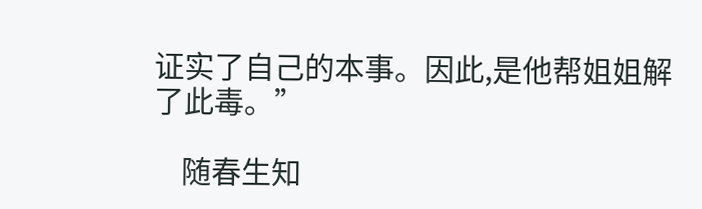证实了自己的本事。因此,是他帮姐姐解了此毒。”

    随春生知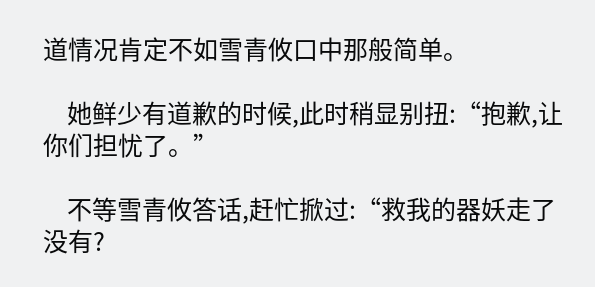道情况肯定不如雪青攸口中那般简单。

    她鲜少有道歉的时候,此时稍显别扭:“抱歉,让你们担忧了。”

    不等雪青攸答话,赶忙掀过:“救我的器妖走了没有?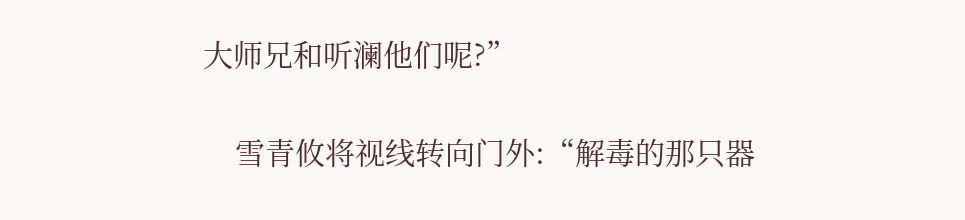大师兄和听澜他们呢?”

    雪青攸将视线转向门外:“解毒的那只器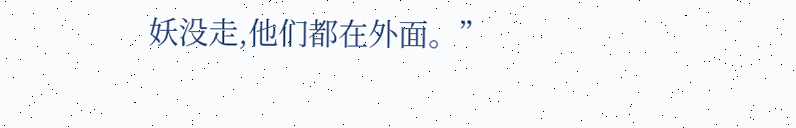妖没走,他们都在外面。”